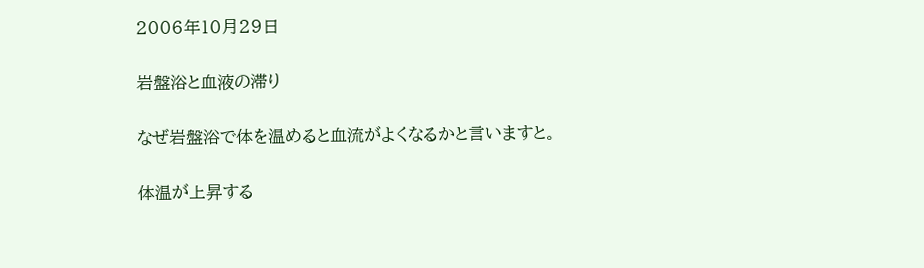2006年10月29日

岩盤浴と血液の滞り

なぜ岩盤浴で体を温めると血流がよくなるかと言いますと。

体温が上昇する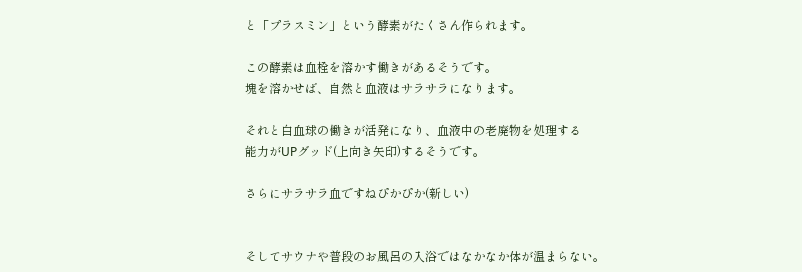と「プラスミン」という酵素がたくさん作られます。

この酵素は血栓を溶かす働きがあるそうです。
塊を溶かせば、自然と血液はサラサラになります。

それと白血球の働きが活発になり、血液中の老廃物を処理する
能力がUPグッド(上向き矢印)するそうです。

さらにサラサラ血ですねぴかぴか(新しい)


そしてサウナや普段のお風呂の入浴ではなかなか体が温まらない。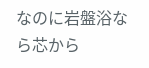なのに岩盤浴なら芯から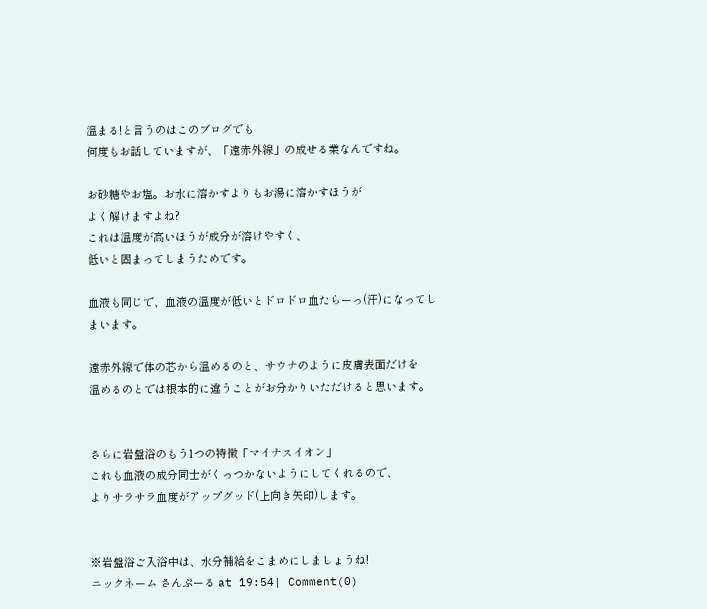温まる!と言うのはこのブログでも
何度もお話していますが、「遠赤外線」の成せる業なんですね。

お砂糖やお塩。お水に溶かすよりもお湯に溶かすほうが
よく解けますよね?
これは温度が高いほうが成分が溶けやすく、
低いと固まってしまうためです。

血液も同じで、血液の温度が低いとドロドロ血たらーっ(汗)になってしまいます。

遠赤外線で体の芯から温めるのと、サウナのように皮膚表面だけを
温めるのとでは根本的に違うことがお分かりいただけると思います。


さらに岩盤浴のもう1つの特徴「マイナスイオン」
これも血液の成分同士がくっつかないようにしてくれるので、
よりサラサラ血度がアップグッド(上向き矢印)します。


※岩盤浴ご入浴中は、水分補給をこまめにしましょうね!
ニックネーム さんぷーる at 19:54| Comment(0)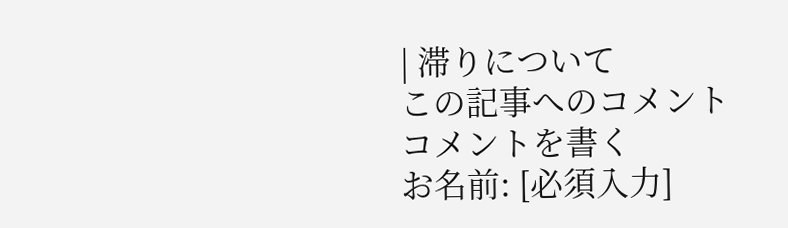| 滞りについて
この記事へのコメント
コメントを書く
お名前: [必須入力]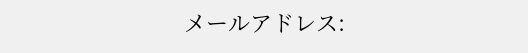メールアドレス: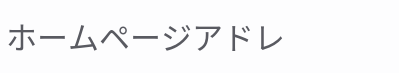ホームページアドレ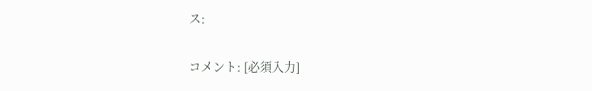ス:

コメント: [必須入力]